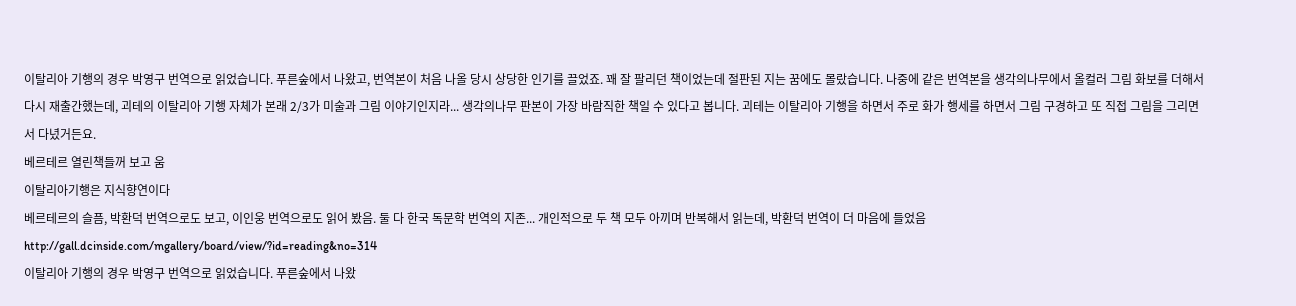이탈리아 기행의 경우 박영구 번역으로 읽었습니다. 푸른숲에서 나왔고, 번역본이 처음 나올 당시 상당한 인기를 끌었죠. 꽤 잘 팔리던 책이었는데 절판된 지는 꿈에도 몰랐습니다. 나중에 같은 번역본을 생각의나무에서 올컬러 그림 화보를 더해서 다시 재출간했는데, 괴테의 이탈리아 기행 자체가 본래 2/3가 미술과 그림 이야기인지라... 생각의나무 판본이 가장 바람직한 책일 수 있다고 봅니다. 괴테는 이탈리아 기행을 하면서 주로 화가 행세를 하면서 그림 구경하고 또 직접 그림을 그리면서 다녔거든요.
베르테르 열린책들꺼 보고 움
이탈리아기행은 지식향연이다
베르테르의 슬픔, 박환덕 번역으로도 보고, 이인웅 번역으로도 읽어 봤음. 둘 다 한국 독문학 번역의 지존... 개인적으로 두 책 모두 아끼며 반복해서 읽는데, 박환덕 번역이 더 마음에 들었음
http://gall.dcinside.com/mgallery/board/view/?id=reading&no=314
이탈리아 기행의 경우 박영구 번역으로 읽었습니다. 푸른숲에서 나왔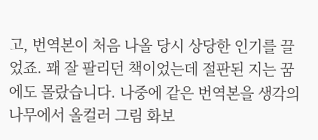고, 번역본이 처음 나올 당시 상당한 인기를 끌었죠. 꽤 잘 팔리던 책이었는데 절판된 지는 꿈에도 몰랐습니다. 나중에 같은 번역본을 생각의나무에서 올컬러 그림 화보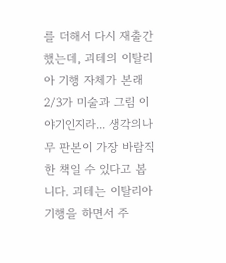를 더해서 다시 재출간했는데, 괴테의 이탈리아 기행 자체가 본래 2/3가 미술과 그림 이야기인지라... 생각의나무 판본이 가장 바람직한 책일 수 있다고 봅니다. 괴테는 이탈리아 기행을 하면서 주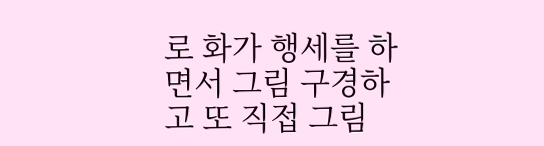로 화가 행세를 하면서 그림 구경하고 또 직접 그림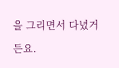을 그리면서 다녔거든요.